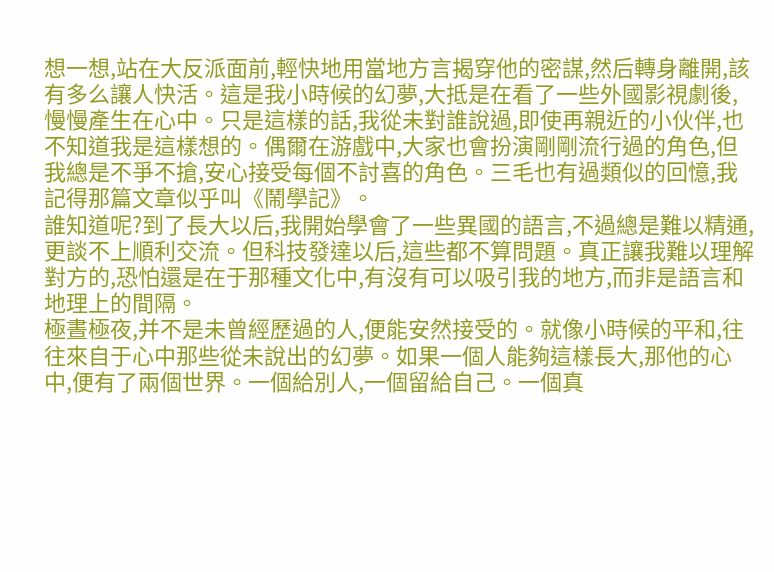想一想,站在大反派面前,輕快地用當地方言揭穿他的密謀,然后轉身離開,該有多么讓人快活。這是我小時候的幻夢,大抵是在看了一些外國影視劇後,慢慢產生在心中。只是這樣的話,我從未對誰說過,即使再親近的小伙伴,也不知道我是這樣想的。偶爾在游戲中,大家也會扮演剛剛流行過的角色,但我總是不爭不搶,安心接受每個不討喜的角色。三毛也有過類似的回憶,我記得那篇文章似乎叫《鬧學記》。
誰知道呢?到了長大以后,我開始學會了一些異國的語言,不過總是難以精通,更談不上順利交流。但科技發達以后,這些都不算問題。真正讓我難以理解對方的,恐怕還是在于那種文化中,有沒有可以吸引我的地方,而非是語言和地理上的間隔。
極晝極夜,并不是未曾經歷過的人,便能安然接受的。就像小時候的平和,往往來自于心中那些從未說出的幻夢。如果一個人能夠這樣長大,那他的心中,便有了兩個世界。一個給別人,一個留給自己。一個真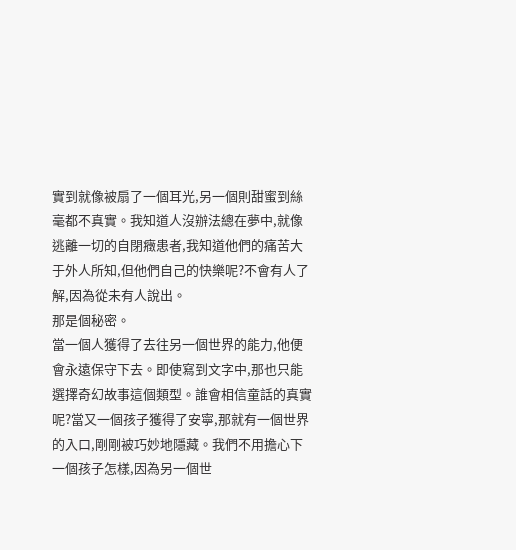實到就像被扇了一個耳光,另一個則甜蜜到絲毫都不真實。我知道人沒辦法總在夢中,就像逃離一切的自閉癥患者,我知道他們的痛苦大于外人所知,但他們自己的快樂呢?不會有人了解,因為從未有人說出。
那是個秘密。
當一個人獲得了去往另一個世界的能力,他便會永遠保守下去。即使寫到文字中,那也只能選擇奇幻故事這個類型。誰會相信童話的真實呢?當又一個孩子獲得了安寧,那就有一個世界的入口,剛剛被巧妙地隱藏。我們不用擔心下一個孩子怎樣,因為另一個世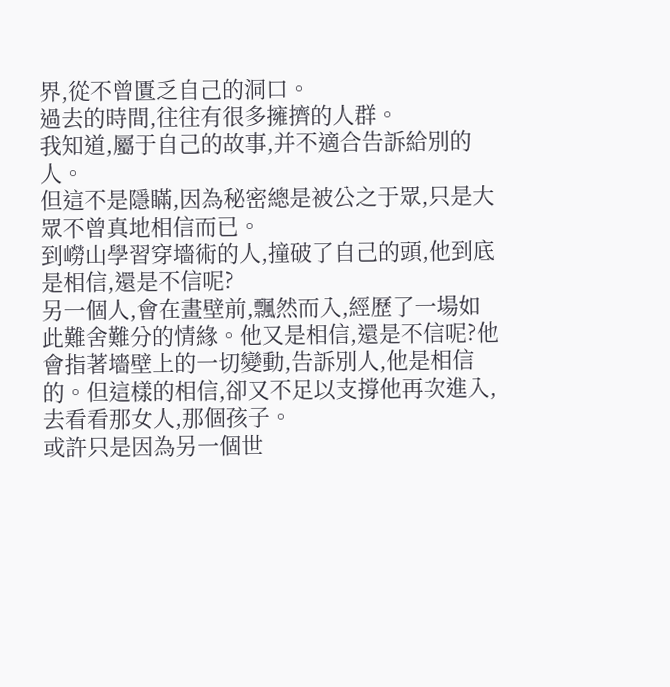界,從不曾匱乏自己的洞口。
過去的時間,往往有很多擁擠的人群。
我知道,屬于自己的故事,并不適合告訴給別的人。
但這不是隱瞞,因為秘密總是被公之于眾,只是大眾不曾真地相信而已。
到嶗山學習穿墻術的人,撞破了自己的頭,他到底是相信,還是不信呢?
另一個人,會在畫壁前,飄然而入,經歷了一場如此難舍難分的情緣。他又是相信,還是不信呢?他會指著墻壁上的一切變動,告訴別人,他是相信的。但這樣的相信,卻又不足以支撐他再次進入,去看看那女人,那個孩子。
或許只是因為另一個世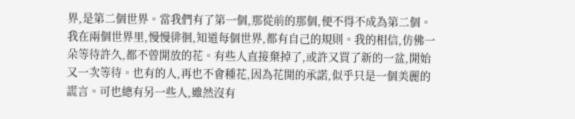界,是第二個世界。當我們有了第一個,那從前的那個,便不得不成為第二個。我在兩個世界里,慢慢徘徊,知道每個世界,都有自己的規則。我的相信,仿佛一朵等待許久,都不曾開放的花。有些人直接棄掉了,或許又買了新的一盆,開始又一次等待。也有的人,再也不會種花,因為花開的承諾,似乎只是一個美麗的謊言。可也總有另一些人,雖然沒有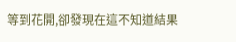等到花開,卻發現在這不知道結果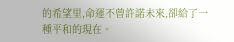的希望里,命運不曾許諾未來,卻給了一種平和的現在。